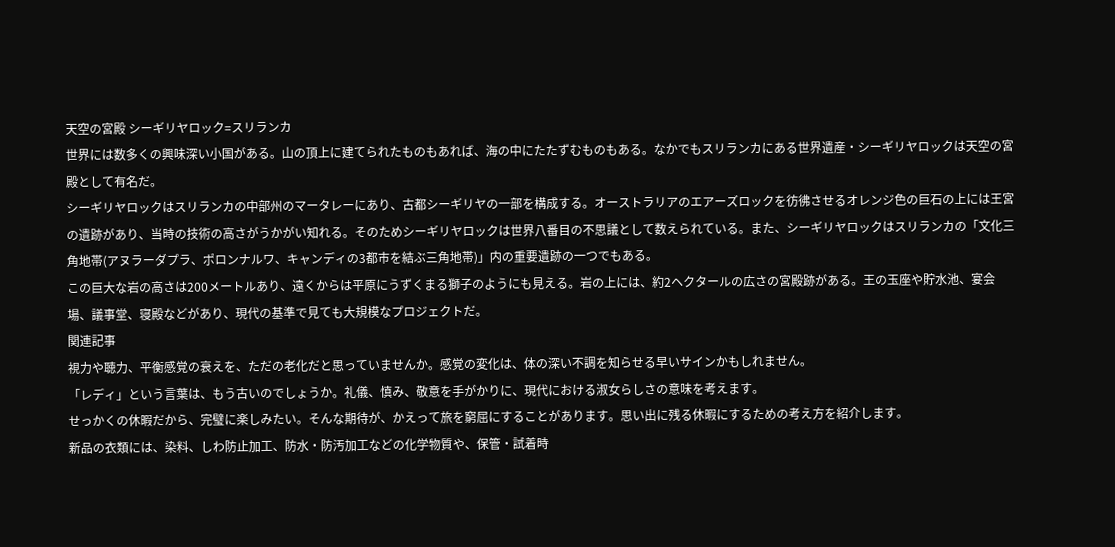天空の宮殿 シーギリヤロック=スリランカ
世界には数多くの興味深い小国がある。山の頂上に建てられたものもあれば、海の中にたたずむものもある。なかでもスリランカにある世界遺産・シーギリヤロックは天空の宮殿として有名だ。
シーギリヤロックはスリランカの中部州のマータレーにあり、古都シーギリヤの一部を構成する。オーストラリアのエアーズロックを彷彿させるオレンジ色の巨石の上には王宮の遺跡があり、当時の技術の高さがうかがい知れる。そのためシーギリヤロックは世界八番目の不思議として数えられている。また、シーギリヤロックはスリランカの「文化三角地帯(アヌラーダプラ、ポロンナルワ、キャンディの3都市を結ぶ三角地帯)」内の重要遺跡の一つでもある。
この巨大な岩の高さは200メートルあり、遠くからは平原にうずくまる獅子のようにも見える。岩の上には、約2ヘクタールの広さの宮殿跡がある。王の玉座や貯水池、宴会場、議事堂、寝殿などがあり、現代の基準で見ても大規模なプロジェクトだ。
関連記事
視力や聴力、平衡感覚の衰えを、ただの老化だと思っていませんか。感覚の変化は、体の深い不調を知らせる早いサインかもしれません。
「レディ」という言葉は、もう古いのでしょうか。礼儀、慎み、敬意を手がかりに、現代における淑女らしさの意味を考えます。
せっかくの休暇だから、完璧に楽しみたい。そんな期待が、かえって旅を窮屈にすることがあります。思い出に残る休暇にするための考え方を紹介します。
新品の衣類には、染料、しわ防止加工、防水・防汚加工などの化学物質や、保管・試着時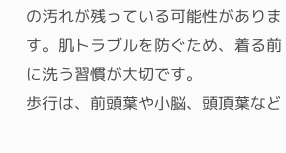の汚れが残っている可能性があります。肌トラブルを防ぐため、着る前に洗う習慣が大切です。
歩行は、前頭葉や小脳、頭頂葉など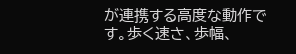が連携する高度な動作です。歩く速さ、歩幅、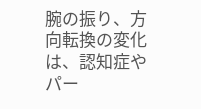腕の振り、方向転換の変化は、認知症やパー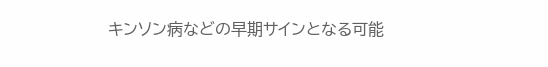キンソン病などの早期サインとなる可能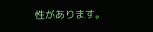性があります。